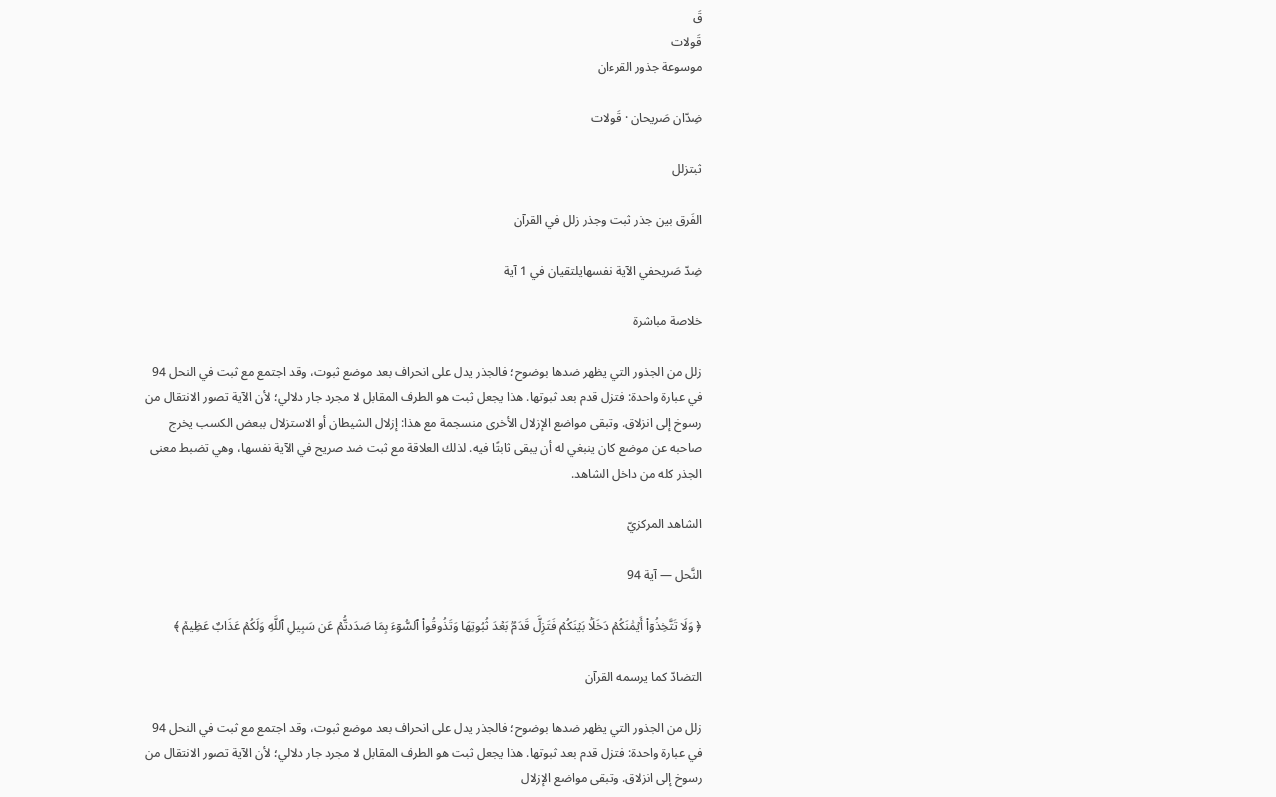قَ
قَولات
موسوعة جذور القرءان

ضِدّان صَريحان · قَولات

ثبتزلل

الفَرق بين جذر ثبت وجذر زلل في القرآن

ضِدّ صَريحفي الآية نفسهايلتقيان في 1 آية

خلاصة مباشرة

زلل من الجذور التي يظهر ضدها بوضوح؛ فالجذر يدل على انحراف بعد موضع ثبوت، وقد اجتمع مع ثبت في النحل 94 في عبارة واحدة: فتزل قدم بعد ثبوتها. هذا يجعل ثبت هو الطرف المقابل لا مجرد جار دلالي؛ لأن الآية تصور الانتقال من رسوخ إلى انزلاق. وتبقى مواضع الإزلال الأخرى منسجمة مع هذا: إزلال الشيطان أو الاستزلال ببعض الكسب يخرج صاحبه عن موضع كان ينبغي له أن يبقى ثابتًا فيه. لذلك العلاقة مع ثبت ضد صريح في الآية نفسها، وهي تضبط معنى الجذر كله من داخل الشاهد.

الشاهد المركزيّ

النَّحل — آية 94

﴿ وَلَا تَتَّخِذُوٓاْ أَيۡمَٰنَكُمۡ دَخَلَۢا بَيۡنَكُمۡ فَتَزِلَّ قَدَمُۢ بَعۡدَ ثُبُوتِهَا وَتَذُوقُواْ ٱلسُّوٓءَ بِمَا صَدَدتُّمۡ عَن سَبِيلِ ٱللَّهِ وَلَكُمۡ عَذَابٌ عَظِيمٞ ﴾

التضادّ كما يرسمه القرآن

زلل من الجذور التي يظهر ضدها بوضوح؛ فالجذر يدل على انحراف بعد موضع ثبوت، وقد اجتمع مع ثبت في النحل 94 في عبارة واحدة: فتزل قدم بعد ثبوتها. هذا يجعل ثبت هو الطرف المقابل لا مجرد جار دلالي؛ لأن الآية تصور الانتقال من رسوخ إلى انزلاق. وتبقى مواضع الإزلال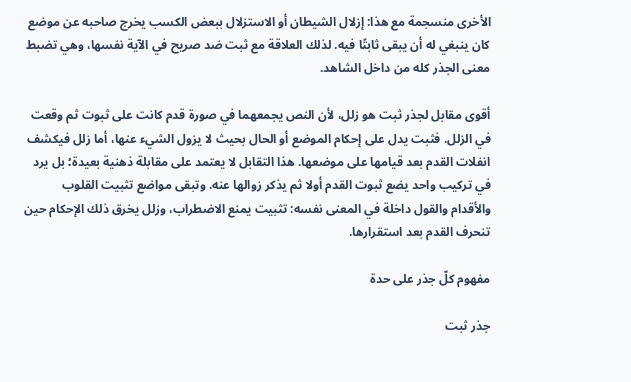الأخرى منسجمة مع هذا: إزلال الشيطان أو الاستزلال ببعض الكسب يخرج صاحبه عن موضع كان ينبغي له أن يبقى ثابتًا فيه. لذلك العلاقة مع ثبت ضد صريح في الآية نفسها، وهي تضبط معنى الجذر كله من داخل الشاهد.

أقوى مقابل لجذر ثبت هو زلل، لأن النص يجمعهما في صورة قدم كانت على ثبوت ثم وقعت في الزلل. فثبت يدل على إحكام الموضع أو الحال بحيث لا يزول الشيء عنها، أما زلل فيكشف انفلات القدم بعد قيامها على موضعها. هذا التقابل لا يعتمد على مقابلة ذهنية بعيدة؛ بل يرد في تركيب واحد يضع ثبوت القدم أولا ثم يذكر زوالها عنه. وتبقى مواضع تثبيت القلوب والأقدام والقول داخلة في المعنى نفسه: تثبيت يمنع الاضطراب، وزلل يخرق ذلك الإحكام حين تنحرف القدم بعد استقرارها.

مفهوم كلّ جذر على حدة

جذر ثبت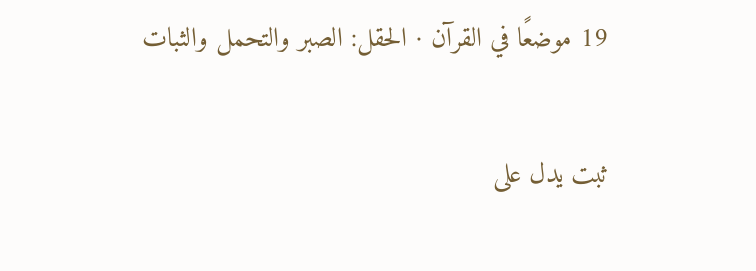19 موضعًا في القرآن · الحقل: الصبر والتحمل والثبات

ثبت يدل على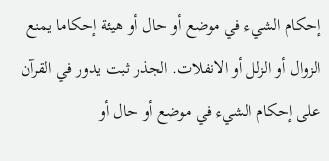إحكام الشيء في موضع أو حال أو هيئة إحكاما يمنع الزوال أو الزلل أو الانفلات. الجذر ثبت يدور في القرآن على إحكام الشيء في موضع أو حال أو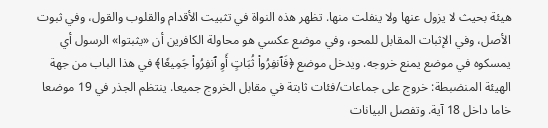هيئة بحيث لا يزول عنها ولا ينفلت منها. تظهر هذه النواة في تثبيت الأقدام والقلوب والقول، وفي ثبوت الأصل، وفي الإثبات المقابل للمحو، وفي موضع عكسي هو محاولة الكافرين أن «يثبتوا» الرسول أي يمسكوه في موضع يمنع خروجه. ويدخل موضع ﴿فَٱنفِرُواْ ثُبَاتٍ أَوِ ٱنفِرُواْ جَمِيعٗا﴾ في هذا الباب من جهة الهيئة المنضبطة: خروج على جماعات/فئات ثابتة في مقابل الخروج جميعا. ينتظم الجذر في 19 موضعا خاما داخل 18 آية. وتفصل البيانات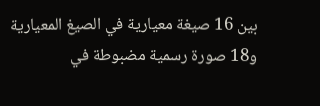بين 16 صيغة معيارية في الصيغ المعيارية و18 صورة رسمية مضبوطة في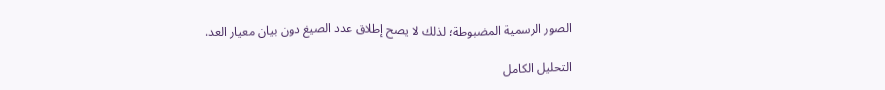الصور الرسمية المضبوطة؛ لذلك لا يصح إطلاق عدد الصيغ دون بيان معيار العد.

التحليل الكامل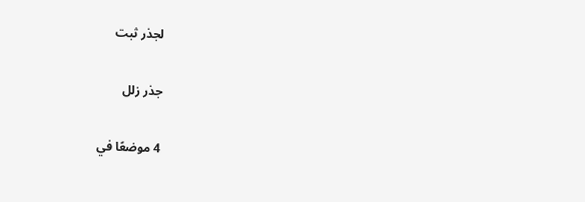لجذر ثبت

جذر زلل

4 موضعًا في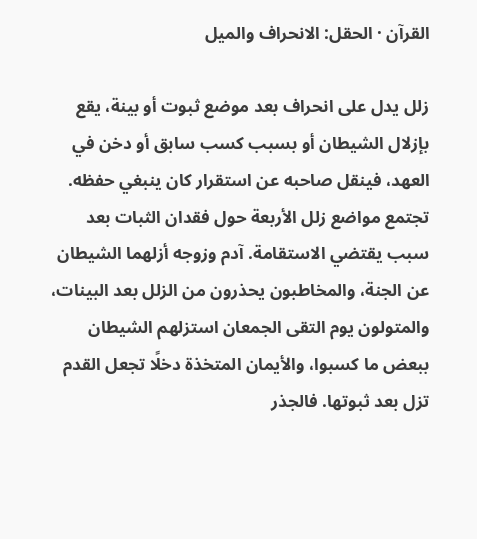القرآن · الحقل: الانحراف والميل

زلل يدل على انحراف بعد موضع ثبوت أو بينة، يقع بإزلال الشيطان أو بسبب كسب سابق أو دخن في العهد، فينقل صاحبه عن استقرار كان ينبغي حفظه. تجتمع مواضع زلل الأربعة حول فقدان الثبات بعد سبب يقتضي الاستقامة. آدم وزوجه أزلهما الشيطان عن الجنة، والمخاطبون يحذرون من الزلل بعد البينات، والمتولون يوم التقى الجمعان استزلهم الشيطان ببعض ما كسبوا، والأيمان المتخذة دخلًا تجعل القدم تزل بعد ثبوتها. فالجذر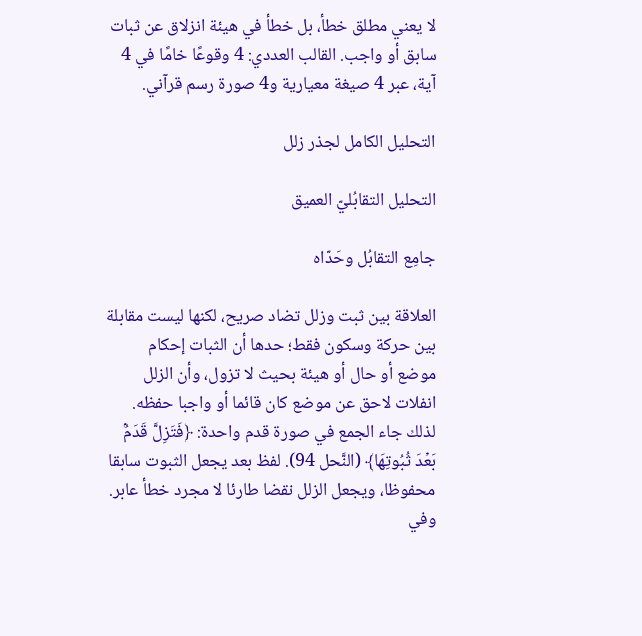لا يعني مطلق خطأ، بل خطأ في هيئة انزلاق عن ثبات سابق أو واجب. القالب العددي: 4 وقوعًا خامًا في 4 آية، عبر 4 صيغة معيارية و4 صورة رسم قرآني.

التحليل الكامل لجذر زلل

التحليل التقابُليّ العميق

جامِع التقابُل وحَدّاه

العلاقة بين ثبت وزلل تضاد صريح، لكنها ليست مقابلة بين حركة وسكون فقط؛ حدها أن الثبات إحكام موضع أو حال أو هيئة بحيث لا تزول، وأن الزلل انفلات لاحق عن موضع كان قائما أو واجبا حفظه. لذلك جاء الجمع في صورة قدم واحدة: ﴿فَتَزِلَّ قَدَمُۢ بَعۡدَ ثُبُوتِهَا﴾ (النَّحل 94). لفظ بعد يجعل الثبوت سابقا محفوظا، ويجعل الزلل نقضا طارئا لا مجرد خطأ عابر. وفي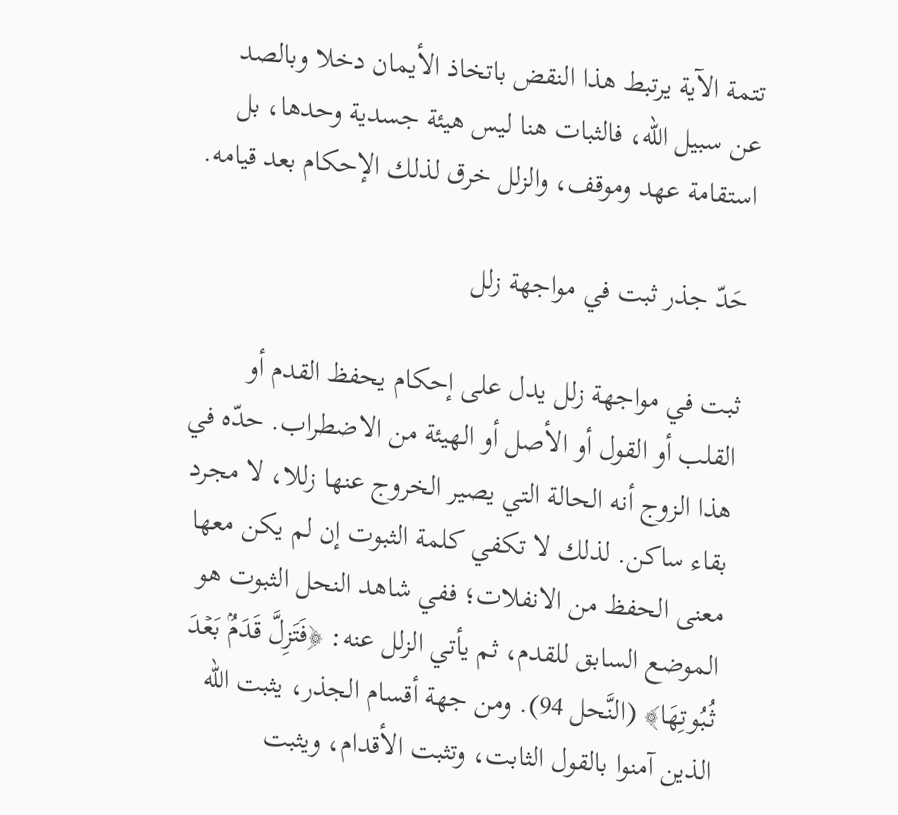تتمة الآية يرتبط هذا النقض باتخاذ الأيمان دخلا وبالصد عن سبيل الله، فالثبات هنا ليس هيئة جسدية وحدها، بل استقامة عهد وموقف، والزلل خرق لذلك الإحكام بعد قيامه.

حَدّ جذر ثبت في مواجهة زلل

ثبت في مواجهة زلل يدل على إحكام يحفظ القدم أو القلب أو القول أو الأصل أو الهيئة من الاضطراب. حدّه في هذا الزوج أنه الحالة التي يصير الخروج عنها زللا، لا مجرد بقاء ساكن. لذلك لا تكفي كلمة الثبوت إن لم يكن معها معنى الحفظ من الانفلات؛ ففي شاهد النحل الثبوت هو الموضع السابق للقدم، ثم يأتي الزلل عنه: ﴿فَتَزِلَّ قَدَمُۢ بَعۡدَ ثُبُوتِهَا﴾ (النَّحل 94). ومن جهة أقسام الجذر، يثبت الله الذين آمنوا بالقول الثابت، وتثبت الأقدام، ويثبت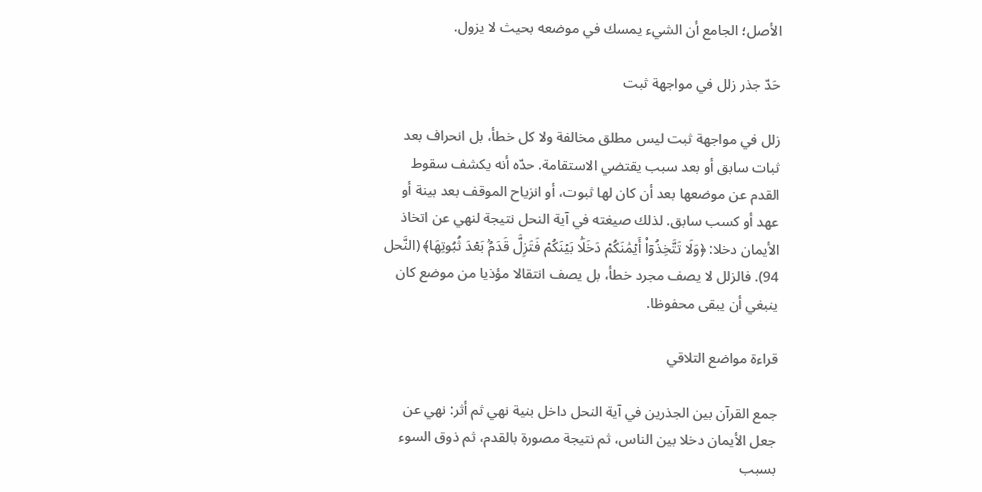الأصل؛ الجامع أن الشيء يمسك في موضعه بحيث لا يزول.

حَدّ جذر زلل في مواجهة ثبت

زلل في مواجهة ثبت ليس مطلق مخالفة ولا كل خطأ، بل انحراف بعد ثبات سابق أو بعد سبب يقتضي الاستقامة. حدّه أنه يكشف سقوط القدم عن موضعها بعد أن كان لها ثبوت، أو انزياح الموقف بعد بينة أو عهد أو كسب سابق. لذلك صيغته في آية النحل نتيجة لنهي عن اتخاذ الأيمان دخلا: ﴿وَلَا تَتَّخِذُوٓاْ أَيۡمَٰنَكُمۡ دَخَلَۢا بَيۡنَكُمۡ فَتَزِلَّ قَدَمُۢ بَعۡدَ ثُبُوتِهَا﴾ (النَّحل 94). فالزلل لا يصف مجرد خطأ، بل يصف انتقالا مؤذيا من موضع كان ينبغي أن يبقى محفوظا.

قراءة مواضع التلاقي

جمع القرآن بين الجذرين في آية النحل داخل بنية نهي ثم أثر: نهي عن جعل الأيمان دخلا بين الناس، ثم نتيجة مصورة بالقدم، ثم ذوق السوء بسبب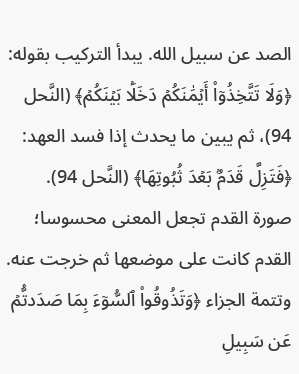الصد عن سبيل الله. يبدأ التركيب بقوله: ﴿وَلَا تَتَّخِذُوٓاْ أَيۡمَٰنَكُمۡ دَخَلَۢا بَيۡنَكُمۡ﴾ (النَّحل 94)، ثم يبين ما يحدث إذا فسد العهد: ﴿فَتَزِلَّ قَدَمُۢ بَعۡدَ ثُبُوتِهَا﴾ (النَّحل 94). صورة القدم تجعل المعنى محسوسا؛ القدم كانت على موضعها ثم خرجت عنه. وتتمة الجزاء ﴿وَتَذُوقُواْ ٱلسُّوٓءَ بِمَا صَدَدتُّمۡ عَن سَبِيلِ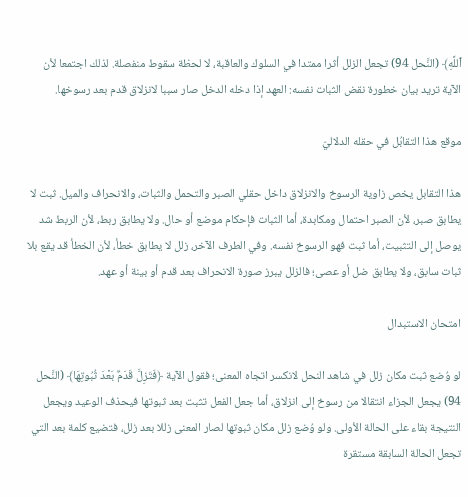ٱللَّهِ﴾ (النَّحل 94) تجعل الزلل أثرا ممتدا في السلوك والعاقبة، لا لحظة سقوط منفصلة. لذلك اجتمعا لأن الآية تريد بيان خطورة نقض الثبات نفسه: العهد إذا دخله الدخل صار سببا لانزلاق قدم بعد رسوخها.

موقع هذا التقابُل في حقله الدلاليّ

هذا التقابل يخص زاوية الرسوخ والانزلاق داخل حقلي الصبر والتحمل والثبات، والانحراف والميل. ثبت لا يطابق صبر، لأن الصبر احتمال ومكابدة، أما الثبات فإحكام موضع أو حال. ولا يطابق ربط، لأن الربط شد يوصل إلى التثبيت، أما ثبت فهو الرسوخ نفسه. وفي الطرف الآخر، زلل لا يطابق خطأ، لأن الخطأ قد يقع بلا ثبات سابق، ولا يطابق ضل أو عصى؛ فالزلل يبرز صورة الانحراف بعد قدم أو بينة أو عهد.

امتحان الاستبدال

لو وُضع ثبت مكان زلل في شاهد النحل لانكسر اتجاه المعنى؛ فقول الآية ﴿فَتَزِلَّ قَدَمُۢ بَعۡدَ ثُبُوتِهَا﴾ (النَّحل 94) يجعل الجزاء انتقالا من رسوخ إلى انزلاق، أما جعل الفعل تثبت بعد ثبوتها فيحذف الوعيد ويجعل النتيجة بقاء على الحالة الأولى. ولو وُضع زلل مكان ثبوتها لصار المعنى زللا بعد زلل، فتضيع كلمة بعد التي تجعل الحالة السابقة مستقرة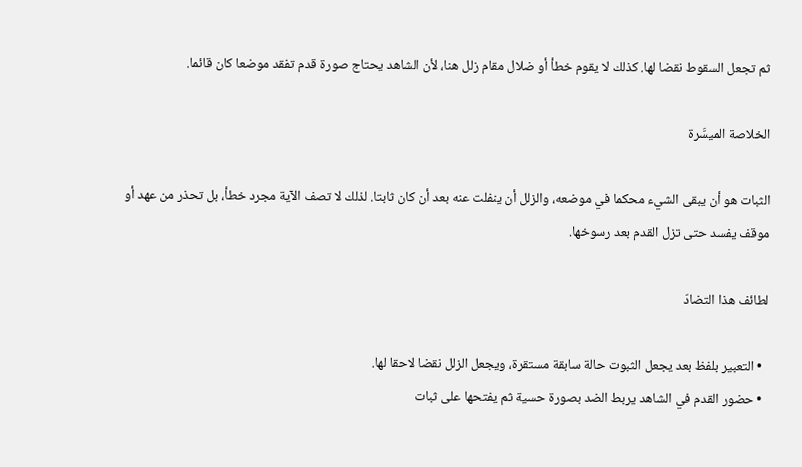ثم تجعل السقوط نقضا لها. كذلك لا يقوم خطأ أو ضلال مقام زلل هنا، لأن الشاهد يحتاج صورة قدم تفقد موضعا كان قائما.

الخلاصة الميسَّرة

الثبات هو أن يبقى الشيء محكما في موضعه، والزلل أن ينفلت عنه بعد أن كان ثابتا. لذلك لا تصف الآية مجرد خطأ، بل تحذر من عهد أو موقف يفسد حتى تزل القدم بعد رسوخها.

لطائف هذا التضادّ

  • التعبير بلفظ بعد يجعل الثبوت حالة سابقة مستقرة، ويجعل الزلل نقضا لاحقا لها.
  • حضور القدم في الشاهد يربط الضد بصورة حسية ثم يفتحها على ثبات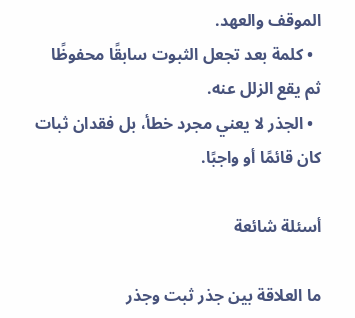الموقف والعهد.
  • كلمة بعد تجعل الثبوت سابقًا محفوظًا ثم يقع الزلل عنه.
  • الجذر لا يعني مجرد خطأ، بل فقدان ثبات كان قائمًا أو واجبًا.

أسئلة شائعة

ما العلاقة بين جذر ثبت وجذر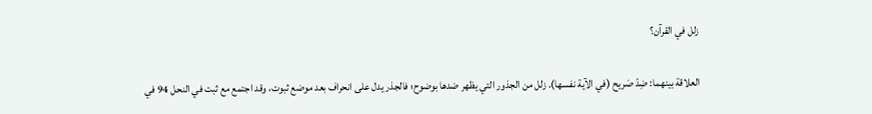زلل في القرآن؟

العلاقة بينهما: ضِدّ صَريح (في الآية نفسها). زلل من الجذور التي يظهر ضدها بوضوح؛ فالجذر يدل على انحراف بعد موضع ثبوت، وقد اجتمع مع ثبت في النحل 94 في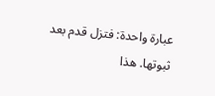عبارة واحدة: فتزل قدم بعد ثبوتها. هذا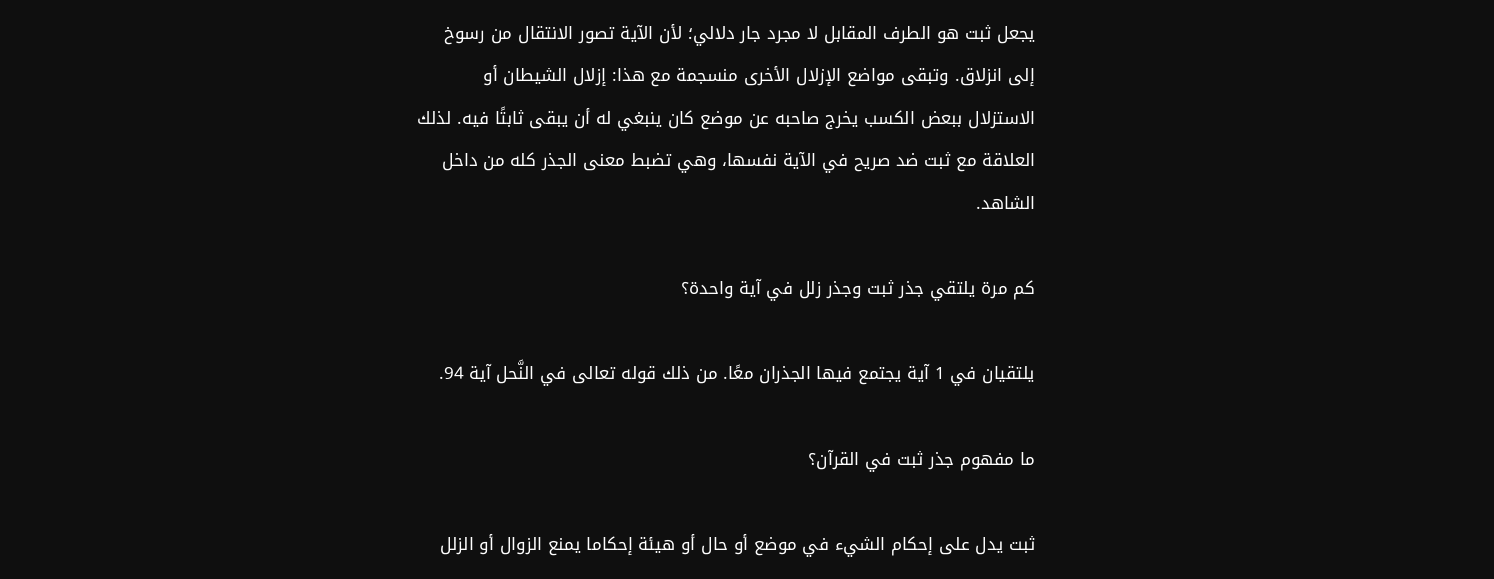يجعل ثبت هو الطرف المقابل لا مجرد جار دلالي؛ لأن الآية تصور الانتقال من رسوخ إلى انزلاق. وتبقى مواضع الإزلال الأخرى منسجمة مع هذا: إزلال الشيطان أو الاستزلال ببعض الكسب يخرج صاحبه عن موضع كان ينبغي له أن يبقى ثابتًا فيه. لذلك العلاقة مع ثبت ضد صريح في الآية نفسها، وهي تضبط معنى الجذر كله من داخل الشاهد.

كم مرة يلتقي جذر ثبت وجذر زلل في آية واحدة؟

يلتقيان في 1 آية يجتمع فيها الجذران معًا. من ذلك قوله تعالى في النَّحل آية 94.

ما مفهوم جذر ثبت في القرآن؟

ثبت يدل على إحكام الشيء في موضع أو حال أو هيئة إحكاما يمنع الزوال أو الزلل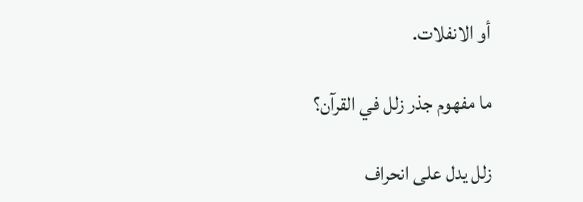أو الانفلات.

ما مفهوم جذر زلل في القرآن؟

زلل يدل على انحراف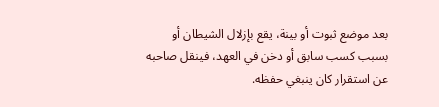بعد موضع ثبوت أو بينة، يقع بإزلال الشيطان أو بسبب كسب سابق أو دخن في العهد، فينقل صاحبه عن استقرار كان ينبغي حفظه.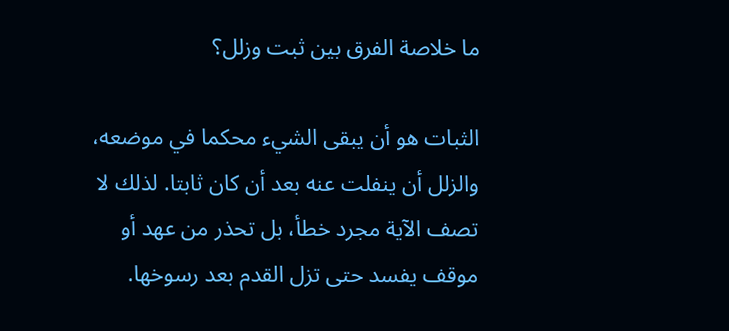ما خلاصة الفرق بين ثبت وزلل؟

الثبات هو أن يبقى الشيء محكما في موضعه، والزلل أن ينفلت عنه بعد أن كان ثابتا. لذلك لا تصف الآية مجرد خطأ، بل تحذر من عهد أو موقف يفسد حتى تزل القدم بعد رسوخها.